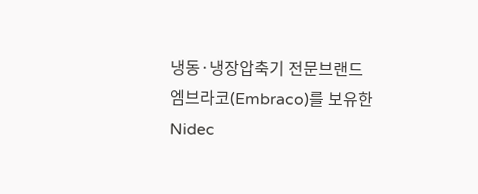냉동·냉장압축기 전문브랜드 엠브라코(Embraco)를 보유한 Nidec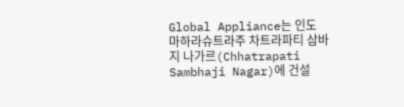Global Appliance는 인도 마하라슈트라주 차트라파티 삼바지 나가르(Chhatrapati Sambhaji Nagar)에 건설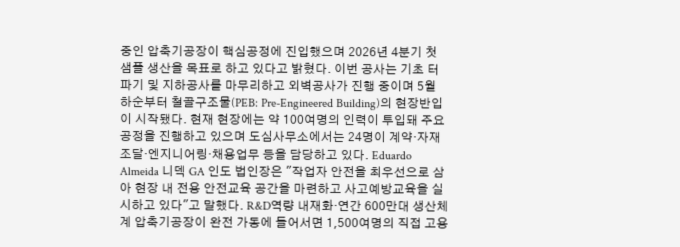중인 압축기공장이 핵심공정에 진입했으며 2026년 4분기 첫 샘플 생산을 목표로 하고 있다고 밝혔다. 이번 공사는 기초 터파기 및 지하공사를 마무리하고 외벽공사가 진행 중이며 5월 하순부터 철골구조물(PEB: Pre-Engineered Building)의 현장반입이 시작됐다. 현재 현장에는 약 100여명의 인력이 투입돼 주요공정을 진행하고 있으며 도심사무소에서는 24명이 계약·자재조달·엔지니어링·채용업무 등을 담당하고 있다. Eduardo Almeida 니덱 GA 인도 법인장은 "작업자 안전을 최우선으로 삼아 현장 내 전용 안전교육 공간을 마련하고 사고예방교육을 실시하고 있다"고 말했다. R&D역량 내재화·연간 600만대 생산체계 압축기공장이 완전 가동에 들어서면 1,500여명의 직접 고용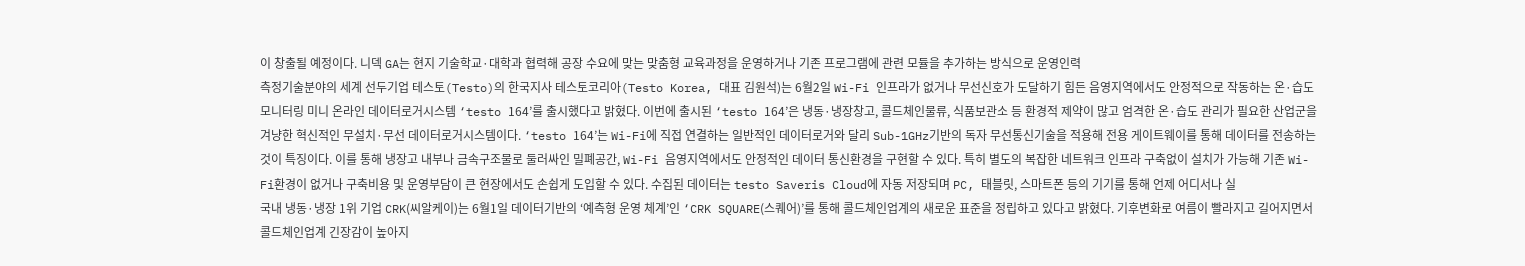이 창출될 예정이다. 니덱 GA는 현지 기술학교·대학과 협력해 공장 수요에 맞는 맞춤형 교육과정을 운영하거나 기존 프로그램에 관련 모듈을 추가하는 방식으로 운영인력
측정기술분야의 세계 선두기업 테스토(Testo)의 한국지사 테스토코리아(Testo Korea, 대표 김원석)는 6월2일 Wi-Fi 인프라가 없거나 무선신호가 도달하기 힘든 음영지역에서도 안정적으로 작동하는 온·습도 모니터링 미니 온라인 데이터로거시스템 ‘testo 164’를 출시했다고 밝혔다. 이번에 출시된 ‘testo 164’은 냉동·냉장창고, 콜드체인물류, 식품보관소 등 환경적 제약이 많고 엄격한 온·습도 관리가 필요한 산업군을 겨냥한 혁신적인 무설치·무선 데이터로거시스템이다. ‘testo 164’는 Wi-Fi에 직접 연결하는 일반적인 데이터로거와 달리 Sub-1GHz기반의 독자 무선통신기술을 적용해 전용 게이트웨이를 통해 데이터를 전송하는 것이 특징이다. 이를 통해 냉장고 내부나 금속구조물로 둘러싸인 밀폐공간, Wi-Fi 음영지역에서도 안정적인 데이터 통신환경을 구현할 수 있다. 특히 별도의 복잡한 네트워크 인프라 구축없이 설치가 가능해 기존 Wi-Fi환경이 없거나 구축비용 및 운영부담이 큰 현장에서도 손쉽게 도입할 수 있다. 수집된 데이터는 testo Saveris Cloud에 자동 저장되며 PC, 태블릿, 스마트폰 등의 기기를 통해 언제 어디서나 실
국내 냉동·냉장 1위 기업 CRK(씨알케이)는 6월1일 데이터기반의 ‘예측형 운영 체계’인 ‘CRK SQUARE(스퀘어)’를 통해 콜드체인업계의 새로운 표준을 정립하고 있다고 밝혔다. 기후변화로 여름이 빨라지고 길어지면서 콜드체인업계 긴장감이 높아지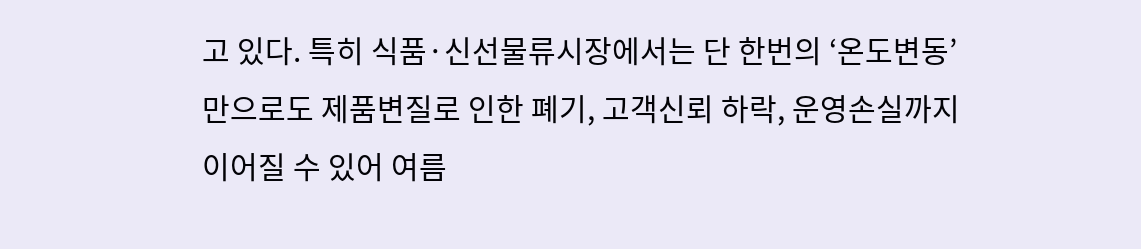고 있다. 특히 식품·신선물류시장에서는 단 한번의 ‘온도변동’ 만으로도 제품변질로 인한 폐기, 고객신뢰 하락, 운영손실까지 이어질 수 있어 여름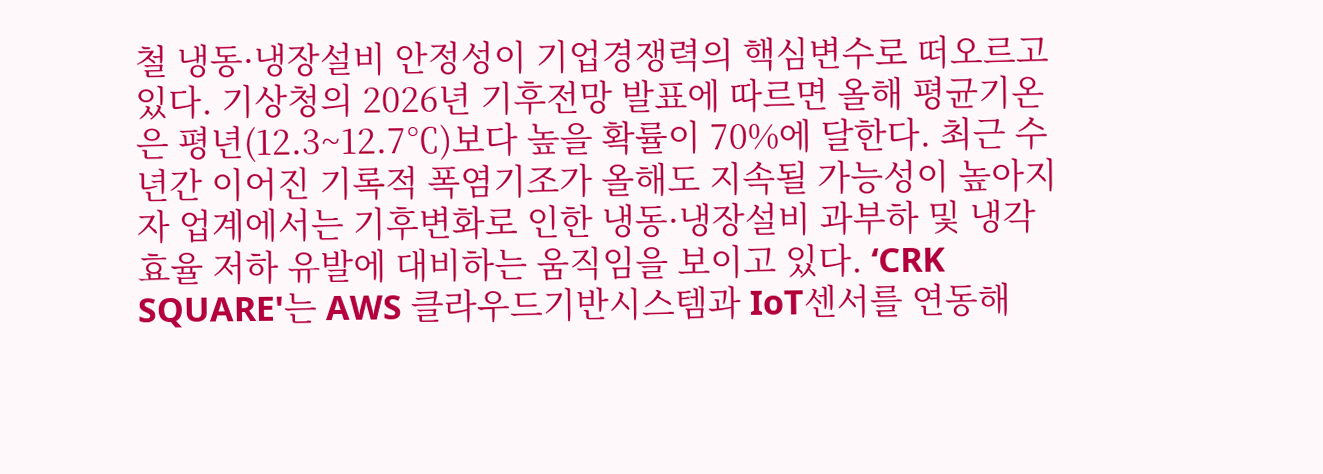철 냉동·냉장설비 안정성이 기업경쟁력의 핵심변수로 떠오르고 있다. 기상청의 2026년 기후전망 발표에 따르면 올해 평균기온은 평년(12.3~12.7℃)보다 높을 확률이 70%에 달한다. 최근 수년간 이어진 기록적 폭염기조가 올해도 지속될 가능성이 높아지자 업계에서는 기후변화로 인한 냉동·냉장설비 과부하 및 냉각 효율 저하 유발에 대비하는 움직임을 보이고 있다. ‘CRK SQUARE'는 AWS 클라우드기반시스템과 IoT센서를 연동해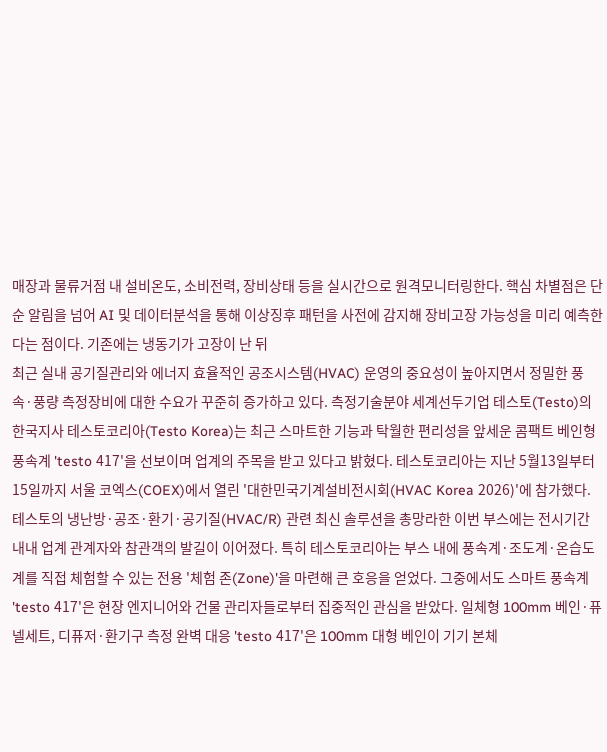매장과 물류거점 내 설비온도, 소비전력, 장비상태 등을 실시간으로 원격모니터링한다. 핵심 차별점은 단순 알림을 넘어 AI 및 데이터분석을 통해 이상징후 패턴을 사전에 감지해 장비고장 가능성을 미리 예측한다는 점이다. 기존에는 냉동기가 고장이 난 뒤
최근 실내 공기질관리와 에너지 효율적인 공조시스템(HVAC) 운영의 중요성이 높아지면서 정밀한 풍속·풍량 측정장비에 대한 수요가 꾸준히 증가하고 있다. 측정기술분야 세계선두기업 테스토(Testo)의 한국지사 테스토코리아(Testo Korea)는 최근 스마트한 기능과 탁월한 편리성을 앞세운 콤팩트 베인형풍속계 'testo 417'을 선보이며 업계의 주목을 받고 있다고 밝혔다. 테스토코리아는 지난 5월13일부터 15일까지 서울 코엑스(COEX)에서 열린 '대한민국기계설비전시회(HVAC Korea 2026)'에 참가했다. 테스토의 냉난방·공조·환기·공기질(HVAC/R) 관련 최신 솔루션을 총망라한 이번 부스에는 전시기간 내내 업계 관계자와 참관객의 발길이 이어졌다. 특히 테스토코리아는 부스 내에 풍속계·조도계·온습도계를 직접 체험할 수 있는 전용 '체험 존(Zone)'을 마련해 큰 호응을 얻었다. 그중에서도 스마트 풍속계 'testo 417'은 현장 엔지니어와 건물 관리자들로부터 집중적인 관심을 받았다. 일체형 100mm 베인·퓨넬세트, 디퓨저·환기구 측정 완벽 대응 'testo 417'은 100mm 대형 베인이 기기 본체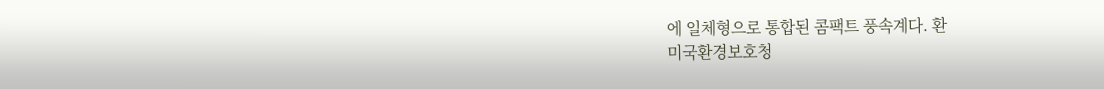에 일체형으로 통합된 콤팩트 풍속계다. 환
미국환경보호청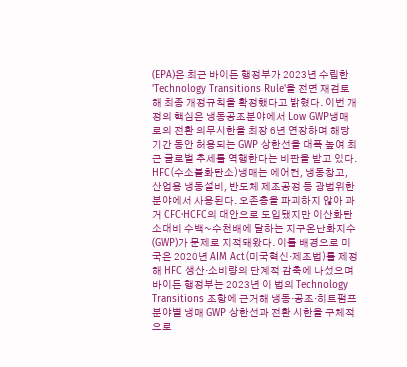(EPA)은 최근 바이든 행정부가 2023년 수립한 'Technology Transitions Rule'을 전면 재검토해 최종 개정규칙을 확정했다고 밝혔다. 이번 개정의 핵심은 냉동공조분야에서 Low GWP냉매로의 전환 의무시한을 최장 6년 연장하며 해당기간 동안 허용되는 GWP 상한선을 대폭 높여 최근 글로벌 추세를 역행한다는 비판을 받고 있다. HFC(수소불화탄소)냉매는 에어컨, 냉동창고, 산업용 냉동설비, 반도체 제조공정 등 광범위한 분야에서 사용된다. 오존층을 파괴하지 않아 과거 CFC·HCFC의 대안으로 도입됐지만 이산화탄소대비 수백~수천배에 달하는 지구온난화지수(GWP)가 문제로 지적돼왔다. 이를 배경으로 미국은 2020년 AIM Act(미국혁신·제조법)를 제정해 HFC 생산·소비량의 단계적 감축에 나섰으며 바이든 행정부는 2023년 이 법의 Technology Transitions 조항에 근거해 냉동·공조·히트펌프분야별 냉매 GWP 상한선과 전환 시한을 구체적으로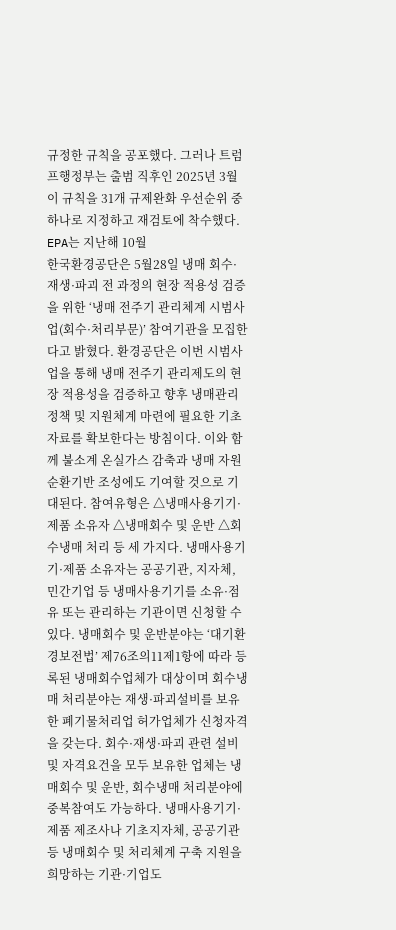규정한 규칙을 공포했다. 그러나 트럼프행정부는 출범 직후인 2025년 3월 이 규칙을 31개 규제완화 우선순위 중 하나로 지정하고 재검토에 착수했다. EPA는 지난해 10월
한국환경공단은 5월28일 냉매 회수·재생·파괴 전 과정의 현장 적용성 검증을 위한 ‘냉매 전주기 관리체계 시범사업(회수·처리부문)’ 참여기관을 모집한다고 밝혔다. 환경공단은 이번 시범사업을 통해 냉매 전주기 관리제도의 현장 적용성을 검증하고 향후 냉매관리정책 및 지원체계 마련에 필요한 기초자료를 확보한다는 방침이다. 이와 함께 불소계 온실가스 감축과 냉매 자원순환기반 조성에도 기여할 것으로 기대된다. 참여유형은 △냉매사용기기·제품 소유자 △냉매회수 및 운반 △회수냉매 처리 등 세 가지다. 냉매사용기기·제품 소유자는 공공기관, 지자체, 민간기업 등 냉매사용기기를 소유·점유 또는 관리하는 기관이면 신청할 수 있다. 냉매회수 및 운반분야는 ‘대기환경보전법’ 제76조의11제1항에 따라 등록된 냉매회수업체가 대상이며 회수냉매 처리분야는 재생·파괴설비를 보유한 폐기물처리업 허가업체가 신청자격을 갖는다. 회수·재생·파괴 관련 설비 및 자격요건을 모두 보유한 업체는 냉매회수 및 운반, 회수냉매 처리분야에 중복참여도 가능하다. 냉매사용기기·제품 제조사나 기초지자체, 공공기관 등 냉매회수 및 처리체계 구축 지원을 희망하는 기관·기업도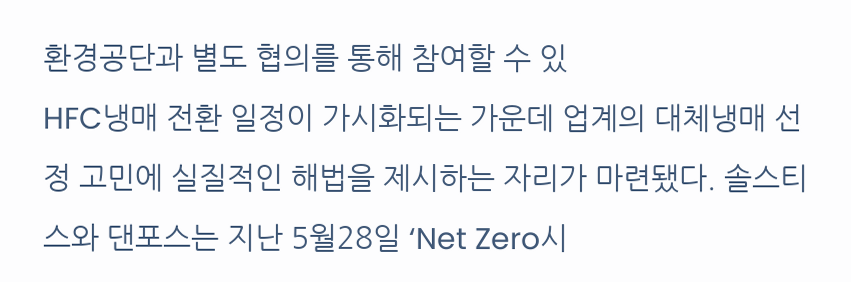환경공단과 별도 협의를 통해 참여할 수 있
HFC냉매 전환 일정이 가시화되는 가운데 업계의 대체냉매 선정 고민에 실질적인 해법을 제시하는 자리가 마련됐다. 솔스티스와 댄포스는 지난 5월28일 ‘Net Zero시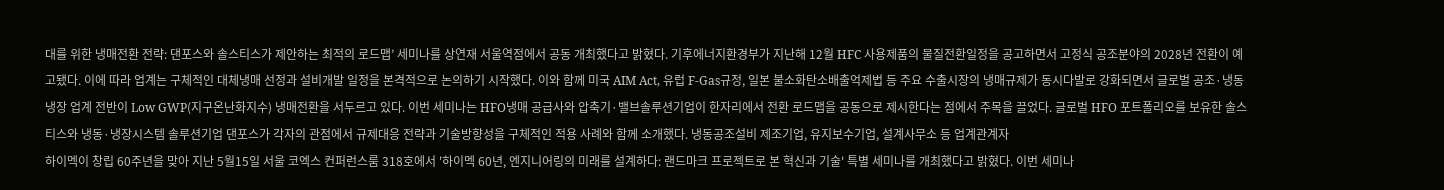대를 위한 냉매전환 전략: 댄포스와 솔스티스가 제안하는 최적의 로드맵’ 세미나를 상연재 서울역점에서 공동 개최했다고 밝혔다. 기후에너지환경부가 지난해 12월 HFC 사용제품의 물질전환일정을 공고하면서 고정식 공조분야의 2028년 전환이 예고됐다. 이에 따라 업계는 구체적인 대체냉매 선정과 설비개발 일정을 본격적으로 논의하기 시작했다. 이와 함께 미국 AIM Act, 유럽 F-Gas규정, 일본 불소화탄소배출억제법 등 주요 수출시장의 냉매규제가 동시다발로 강화되면서 글로벌 공조·냉동냉장 업계 전반이 Low GWP(지구온난화지수) 냉매전환을 서두르고 있다. 이번 세미나는 HFO냉매 공급사와 압축기·밸브솔루션기업이 한자리에서 전환 로드맵을 공동으로 제시한다는 점에서 주목을 끌었다. 글로벌 HFO 포트폴리오를 보유한 솔스티스와 냉동·냉장시스템 솔루션기업 댄포스가 각자의 관점에서 규제대응 전략과 기술방향성을 구체적인 적용 사례와 함께 소개했다. 냉동공조설비 제조기업, 유지보수기업, 설계사무소 등 업계관계자
하이멕이 창립 60주년을 맞아 지난 5월15일 서울 코엑스 컨퍼런스룸 318호에서 '하이멕 60년, 엔지니어링의 미래를 설계하다: 랜드마크 프로젝트로 본 혁신과 기술' 특별 세미나를 개최했다고 밝혔다. 이번 세미나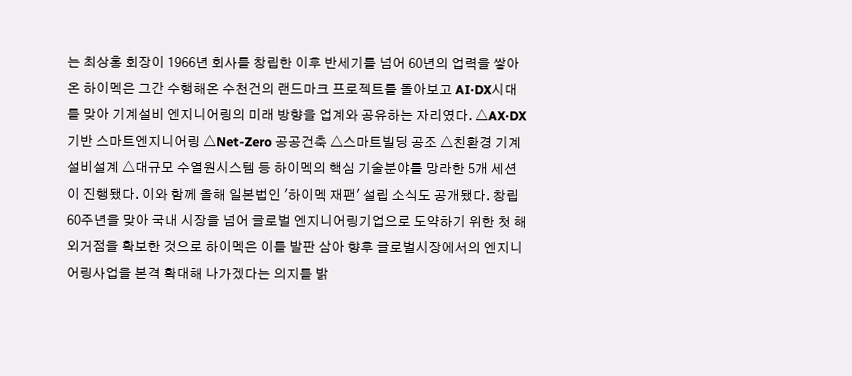는 최상홍 회장이 1966년 회사를 창립한 이후 반세기를 넘어 60년의 업력을 쌓아온 하이멕은 그간 수행해온 수천건의 랜드마크 프로젝트를 돌아보고 AI·DX시대를 맞아 기계설비 엔지니어링의 미래 방향을 업계와 공유하는 자리였다. △AX·DX기반 스마트엔지니어링 △Net-Zero 공공건축 △스마트빌딩 공조 △친환경 기계설비설계 △대규모 수열원시스템 등 하이멕의 핵심 기술분야를 망라한 5개 세션이 진행됐다. 이와 함께 올해 일본법인 '하이멕 재팬' 설립 소식도 공개됐다. 창립 60주년을 맞아 국내 시장을 넘어 글로벌 엔지니어링기업으로 도약하기 위한 첫 해외거점을 확보한 것으로 하이멕은 이를 발판 삼아 향후 글로벌시장에서의 엔지니어링사업을 본격 확대해 나가겠다는 의지를 밝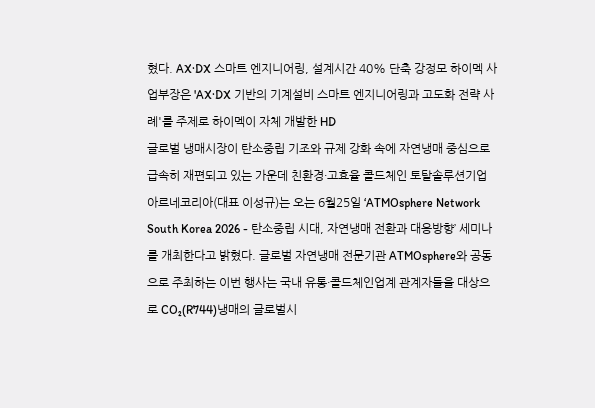혔다. AX·DX 스마트 엔지니어링, 설계시간 40% 단축 강정모 하이멕 사업부장은 'AX·DX 기반의 기계설비 스마트 엔지니어링과 고도화 전략 사례'를 주제로 하이멕이 자체 개발한 HD
글로벌 냉매시장이 탄소중립 기조와 규제 강화 속에 자연냉매 중심으로 급속히 재편되고 있는 가운데 친환경·고효율 콜드체인 토탈솔루션기업 아르네코리아(대표 이성규)는 오는 6월25일 ‘ATMOsphere Network South Korea 2026 - 탄소중립 시대, 자연냉매 전환과 대응방향’ 세미나를 개최한다고 밝혔다. 글로벌 자연냉매 전문기관 ATMOsphere와 공동으로 주최하는 이번 행사는 국내 유통·콜드체인업계 관계자들을 대상으로 CO₂(R744)냉매의 글로벌시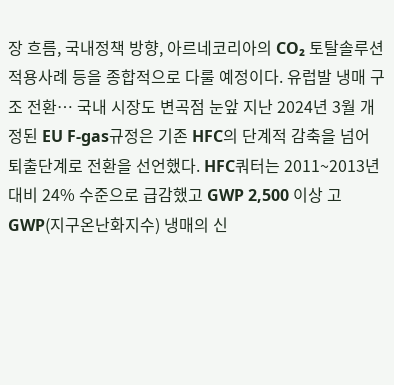장 흐름, 국내정책 방향, 아르네코리아의 CO₂ 토탈솔루션 적용사례 등을 종합적으로 다룰 예정이다. 유럽발 냉매 구조 전환⋯ 국내 시장도 변곡점 눈앞 지난 2024년 3월 개정된 EU F-gas규정은 기존 HFC의 단계적 감축을 넘어 퇴출단계로 전환을 선언했다. HFC쿼터는 2011~2013년대비 24% 수준으로 급감했고 GWP 2,500 이상 고GWP(지구온난화지수) 냉매의 신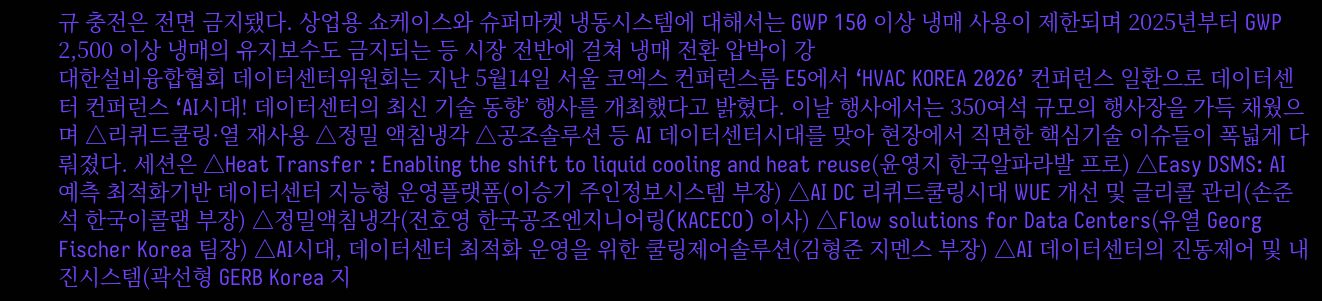규 충전은 전면 금지됐다. 상업용 쇼케이스와 슈퍼마켓 냉동시스템에 대해서는 GWP 150 이상 냉매 사용이 제한되며 2025년부터 GWP 2,500 이상 냉매의 유지보수도 금지되는 등 시장 전반에 걸쳐 냉매 전환 압박이 강
대한설비융합협회 데이터센터위원회는 지난 5월14일 서울 코엑스 컨퍼런스룸 E5에서 ‘HVAC KOREA 2026’ 컨퍼런스 일환으로 데이터센터 컨퍼런스 ‘AI시대! 데이터센터의 최신 기술 동향’ 행사를 개최했다고 밝혔다. 이날 행사에서는 350여석 규모의 행사장을 가득 채웠으며 △리퀴드쿨링·열 재사용 △정밀 액침냉각 △공조솔루션 등 AI 데이터센터시대를 맞아 현장에서 직면한 핵심기술 이슈들이 폭넓게 다뤄졌다. 세션은 △Heat Transfer : Enabling the shift to liquid cooling and heat reuse(윤영지 한국알파라발 프로) △Easy DSMS: AI 예측 최적화기반 데이터센터 지능형 운영플랫폼(이승기 주인정보시스템 부장) △AI DC 리퀴드쿨링시대 WUE 개선 및 글리콜 관리(손준석 한국이콜랩 부장) △정밀액침냉각(전호영 한국공조엔지니어링(KACECO) 이사) △Flow solutions for Data Centers(유열 Georg Fischer Korea 팀장) △AI시대, 데이터센터 최적화 운영을 위한 쿨링제어솔루션(김형준 지멘스 부장) △AI 데이터센터의 진동제어 및 내진시스템(곽선형 GERB Korea 지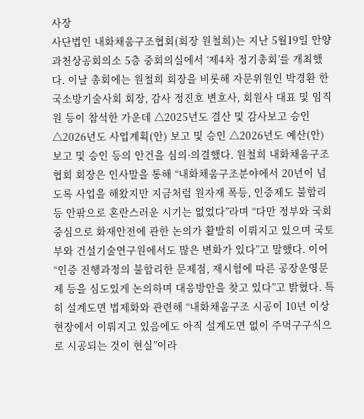사장
사단법인 내화채움구조협회(회장 원철희)는 지난 5월19일 안양과천상공회의소 5층 중회의실에서 ‘제4차 정기총회’를 개최했다. 이날 총회에는 원철희 회장을 비롯해 자문위원인 박경환 한국소방기술사회 회장, 감사 정진호 변호사, 회원사 대표 및 임직원 등이 참석한 가운데 △2025년도 결산 및 감사보고 승인 △2026년도 사업계획(안) 보고 및 승인 △2026년도 예산(안) 보고 및 승인 등의 안건을 심의·의결했다. 원철희 내화채움구조협회 회장은 인사말을 통해 “내화채움구조분야에서 20년이 넘도록 사업을 해왔지만 지금처럼 원자재 폭등, 인증제도 불합리 등 안팎으로 혼란스러운 시기는 없었다”라며 “다만 정부와 국회 중심으로 화재안전에 관한 논의가 활발히 이뤄지고 있으며 국토부와 건설기술연구원에서도 많은 변화가 있다”고 말했다. 이어 “인증 진행과정의 불합리한 문제점, 재시험에 따른 공장운영문제 등을 심도있게 논의하며 대응방안을 찾고 있다”고 밝혔다. 특히 설계도면 법제화와 관련해 “내화채움구조 시공이 10년 이상 현장에서 이뤄지고 있음에도 아직 설계도면 없이 주먹구구식으로 시공되는 것이 현실”이라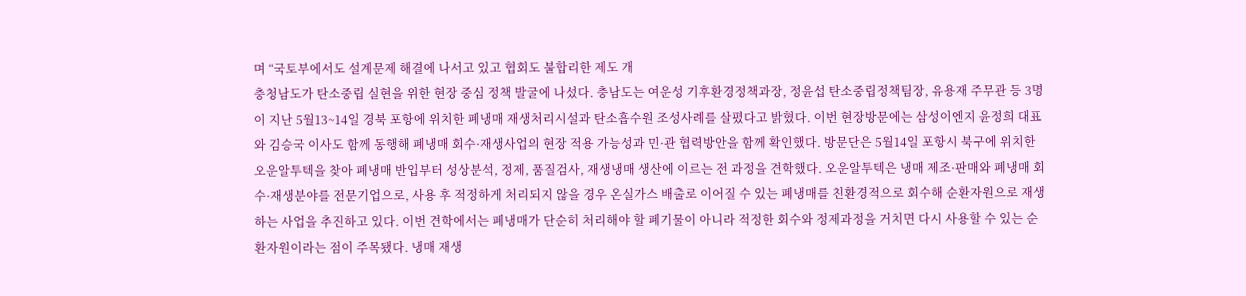며 “국토부에서도 설계문제 해결에 나서고 있고 협회도 불합리한 제도 개
충청남도가 탄소중립 실현을 위한 현장 중심 정책 발굴에 나섰다. 충남도는 여운성 기후환경정책과장, 정윤섭 탄소중립정책팀장, 유용재 주무관 등 3명이 지난 5월13~14일 경북 포항에 위치한 폐냉매 재생처리시설과 탄소흡수원 조성사례를 살폈다고 밝혔다. 이번 현장방문에는 삼성이엔지 윤정희 대표와 김승국 이사도 함께 동행해 폐냉매 회수·재생사업의 현장 적용 가능성과 민·관 협력방안을 함께 확인했다. 방문단은 5월14일 포항시 북구에 위치한 오운알투텍을 찾아 폐냉매 반입부터 성상분석, 정제, 품질검사, 재생냉매 생산에 이르는 전 과정을 견학했다. 오운알투텍은 냉매 제조·판매와 폐냉매 회수·재생분야를 전문기업으로, 사용 후 적정하게 처리되지 않을 경우 온실가스 배출로 이어질 수 있는 폐냉매를 친환경적으로 회수해 순환자원으로 재생하는 사업을 추진하고 있다. 이번 견학에서는 폐냉매가 단순히 처리해야 할 폐기물이 아니라 적정한 회수와 정제과정을 거치면 다시 사용할 수 있는 순환자원이라는 점이 주목됐다. 냉매 재생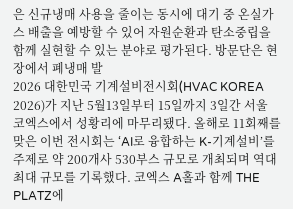은 신규냉매 사용을 줄이는 동시에 대기 중 온실가스 배출을 예방할 수 있어 자원순환과 탄소중립을 함께 실현할 수 있는 분야로 평가된다. 방문단은 현장에서 폐냉매 발
2026 대한민국 기계설비전시회(HVAC KOREA 2026)가 지난 5월13일부터 15일까지 3일간 서울 코엑스에서 성황리에 마무리됐다. 올해로 11회째를 맞은 이번 전시회는 ‘AI로 융합하는 K-기계설비’를 주제로 약 200개사 530부스 규모로 개최되며 역대 최대 규모를 기록했다. 코엑스 A홀과 함께 THE PLATZ에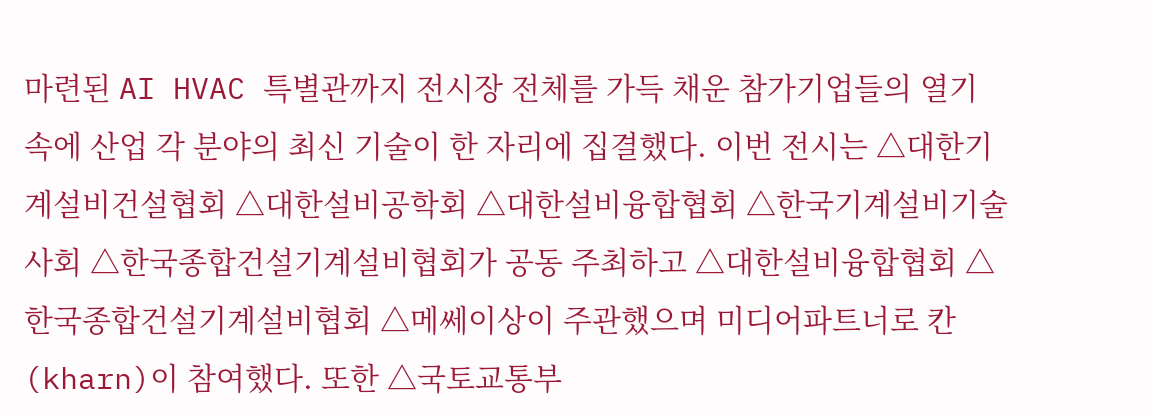마련된 AI HVAC 특별관까지 전시장 전체를 가득 채운 참가기업들의 열기 속에 산업 각 분야의 최신 기술이 한 자리에 집결했다. 이번 전시는 △대한기계설비건설협회 △대한설비공학회 △대한설비융합협회 △한국기계설비기술사회 △한국종합건설기계설비협회가 공동 주최하고 △대한설비융합협회 △한국종합건설기계설비협회 △메쎄이상이 주관했으며 미디어파트너로 칸(kharn)이 참여했다. 또한 △국토교통부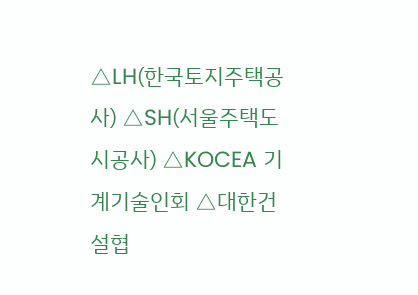△LH(한국토지주택공사) △SH(서울주택도시공사) △KOCEA 기계기술인회 △대한건설협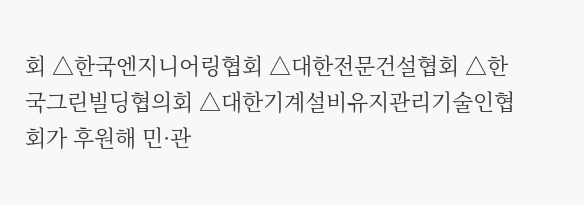회 △한국엔지니어링협회 △대한전문건설협회 △한국그린빌딩협의회 △대한기계설비유지관리기술인협회가 후원해 민·관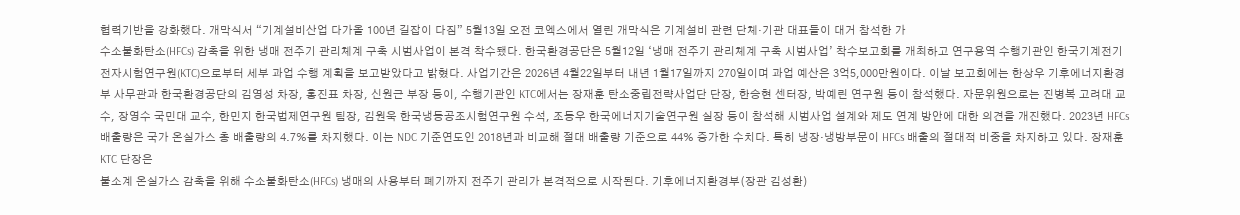협력기반을 강화했다. 개막식서 “기계설비산업 다가올 100년 길잡이 다짐” 5월13일 오전 코엑스에서 열린 개막식은 기계설비 관련 단체·기관 대표들이 대거 참석한 가
수소불화탄소(HFCs) 감축을 위한 냉매 전주기 관리체계 구축 시범사업이 본격 착수됐다. 한국환경공단은 5월12일 ‘냉매 전주기 관리체계 구축 시범사업’ 착수보고회를 개최하고 연구용역 수행기관인 한국기계전기전자시험연구원(KTC)으로부터 세부 과업 수행 계획을 보고받았다고 밝혔다. 사업기간은 2026년 4월22일부터 내년 1월17일까지 270일이며 과업 예산은 3억5,000만원이다. 이날 보고회에는 한상우 기후에너지환경부 사무관과 한국환경공단의 김영성 차장, 홍진표 차장, 신원근 부장 등이, 수행기관인 KTC에서는 장재훈 탄소중립전략사업단 단장, 한승현 센터장, 박예린 연구원 등이 참석했다. 자문위원으로는 진병복 고려대 교수, 장영수 국민대 교수, 한민지 한국법제연구원 팀장, 김원욱 한국냉동공조시험연구원 수석, 조동우 한국에너지기술연구원 실장 등이 참석해 시범사업 설계와 제도 연계 방안에 대한 의견을 개진했다. 2023년 HFCs 배출량은 국가 온실가스 총 배출량의 4.7%를 차지했다. 이는 NDC 기준연도인 2018년과 비교해 절대 배출량 기준으로 44% 증가한 수치다. 특히 냉장·냉방부문이 HFCs 배출의 절대적 비중을 차지하고 있다. 장재훈 KTC 단장은
불소계 온실가스 감축을 위해 수소불화탄소(HFCs) 냉매의 사용부터 폐기까지 전주기 관리가 본격적으로 시작된다. 기후에너지환경부(장관 김성환)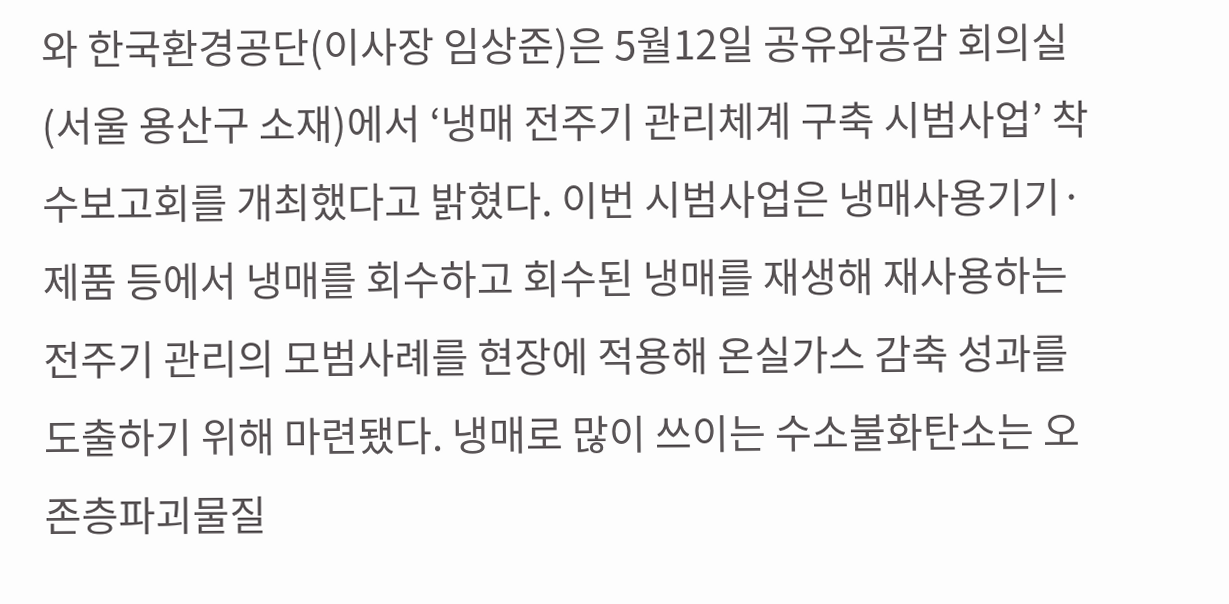와 한국환경공단(이사장 임상준)은 5월12일 공유와공감 회의실(서울 용산구 소재)에서 ‘냉매 전주기 관리체계 구축 시범사업’ 착수보고회를 개최했다고 밝혔다. 이번 시범사업은 냉매사용기기·제품 등에서 냉매를 회수하고 회수된 냉매를 재생해 재사용하는 전주기 관리의 모범사례를 현장에 적용해 온실가스 감축 성과를 도출하기 위해 마련됐다. 냉매로 많이 쓰이는 수소불화탄소는 오존층파괴물질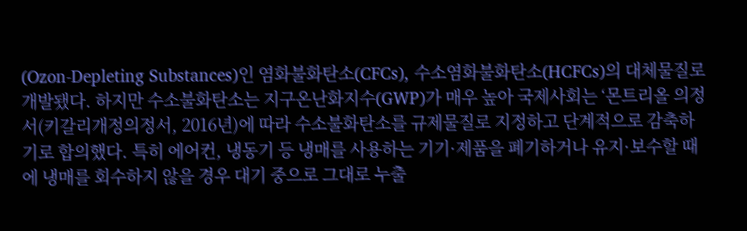(Ozon-Depleting Substances)인 염화불화탄소(CFCs), 수소염화불화탄소(HCFCs)의 대체물질로 개발됐다. 하지만 수소불화탄소는 지구온난화지수(GWP)가 매우 높아 국제사회는 ‘몬트리올 의정서(키갈리개정의정서, 2016년)에 따라 수소불화탄소를 규제물질로 지정하고 단계적으로 감축하기로 합의했다. 특히 에어컨, 냉동기 등 냉매를 사용하는 기기·제품을 폐기하거나 유지·보수할 때에 냉매를 회수하지 않을 경우 대기 중으로 그대로 누출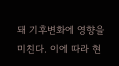돼 기후변화에 영향을 미친다. 이에 따라 현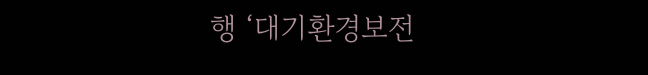행 ‘대기환경보전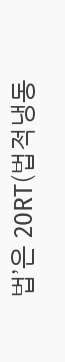법’은 20RT(법적냉동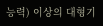능력) 이상의 대형기